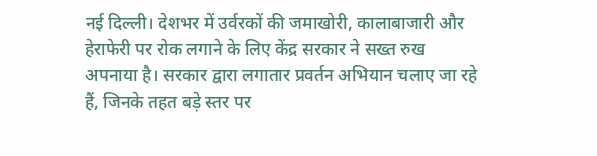नई दिल्ली। देशभर में उर्वरकों की जमाखोरी, कालाबाजारी और हेराफेरी पर रोक लगाने के लिए केंद्र सरकार ने सख्त रुख अपनाया है। सरकार द्वारा लगातार प्रवर्तन अभियान चलाए जा रहे हैं, जिनके तहत बड़े स्तर पर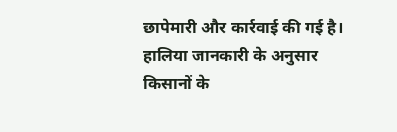छापेमारी और कार्रवाई की गई है। हालिया जानकारी के अनुसार किसानों के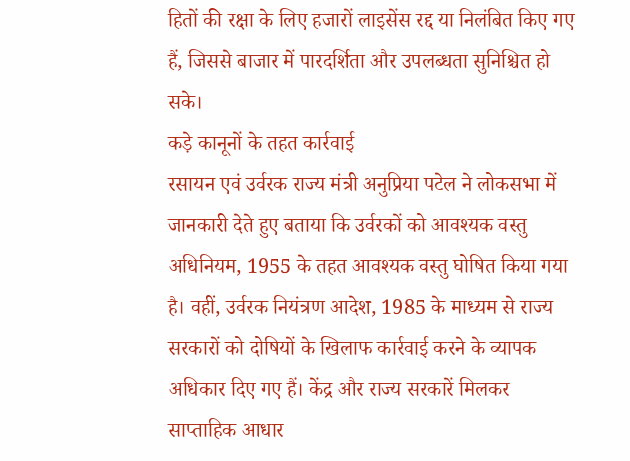हितों की रक्षा के लिए हजारों लाइसेंस रद्द या निलंबित किए गए हैं, जिससे बाजार में पारदर्शिता और उपलब्धता सुनिश्चित हो सके।
कड़े कानूनों के तहत कार्रवाई
रसायन एवं उर्वरक राज्य मंत्री अनुप्रिया पटेल ने लोकसभा में जानकारी देते हुए बताया कि उर्वरकों को आवश्यक वस्तु अधिनियम, 1955 के तहत आवश्यक वस्तु घोषित किया गया है। वहीं, उर्वरक नियंत्रण आदेश, 1985 के माध्यम से राज्य सरकारों को दोषियों के खिलाफ कार्रवाई करने के व्यापक अधिकार दिए गए हैं। केंद्र और राज्य सरकारें मिलकर साप्ताहिक आधार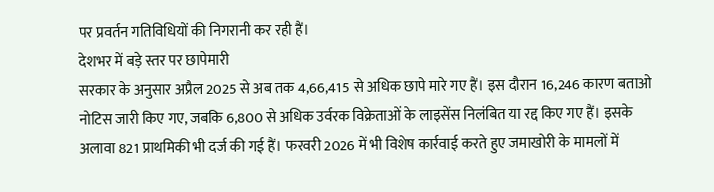पर प्रवर्तन गतिविधियों की निगरानी कर रही हैं।
देशभर में बड़े स्तर पर छापेमारी
सरकार के अनुसार अप्रैल 2025 से अब तक 4,66,415 से अधिक छापे मारे गए हैं। इस दौरान 16,246 कारण बताओ नोटिस जारी किए गए, जबकि 6,800 से अधिक उर्वरक विक्रेताओं के लाइसेंस निलंबित या रद्द किए गए हैं। इसके अलावा 821 प्राथमिकी भी दर्ज की गई हैं। फरवरी 2026 में भी विशेष कार्रवाई करते हुए जमाखोरी के मामलों में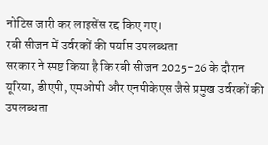नोटिस जारी कर लाइसेंस रद्द किए गए।
रबी सीजन में उर्वरकों की पर्याप्त उपलब्धता
सरकार ने स्पष्ट किया है कि रबी सीजन 2025-26 के दौरान यूरिया, डीएपी, एमओपी और एनपीकेएस जैसे प्रमुख उर्वरकों की उपलब्धता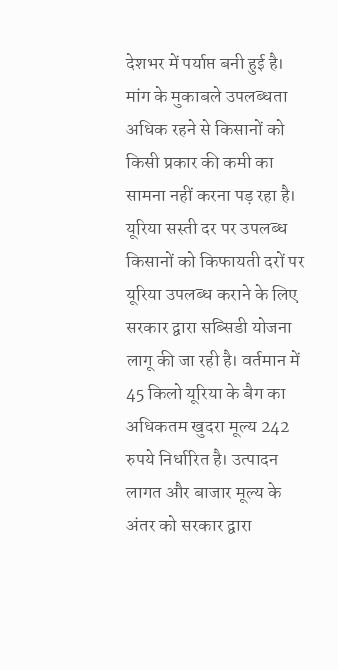देशभर में पर्याप्त बनी हुई है। मांग के मुकाबले उपलब्धता अधिक रहने से किसानों को किसी प्रकार की कमी का सामना नहीं करना पड़ रहा है।
यूरिया सस्ती दर पर उपलब्ध
किसानों को किफायती दरों पर यूरिया उपलब्ध कराने के लिए सरकार द्वारा सब्सिडी योजना लागू की जा रही है। वर्तमान में 45 किलो यूरिया के बैग का अधिकतम खुदरा मूल्य 242 रुपये निर्धारित है। उत्पादन लागत और बाजार मूल्य के अंतर को सरकार द्वारा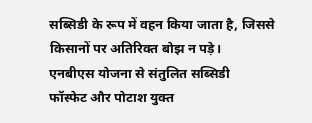सब्सिडी के रूप में वहन किया जाता है, जिससे किसानों पर अतिरिक्त बोझ न पड़े।
एनबीएस योजना से संतुलित सब्सिडी
फॉस्फेट और पोटाश युक्त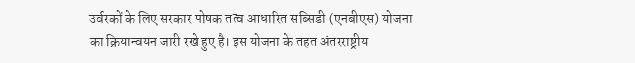उर्वरकों के लिए सरकार पोषक तत्व आधारित सब्सिडी (एनबीएस) योजना का क्रियान्वयन जारी रखे हुए है। इस योजना के तहत अंतरराष्ट्रीय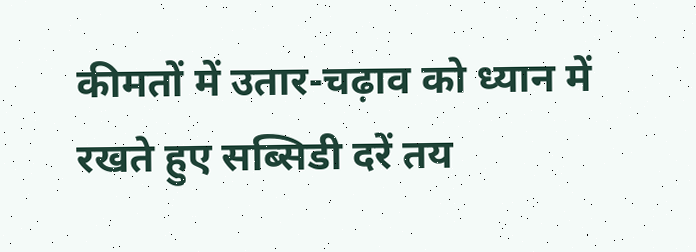कीमतों में उतार-चढ़ाव को ध्यान में रखते हुए सब्सिडी दरें तय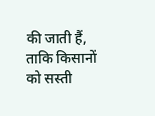की जाती हैं, ताकि किसानों को सस्ती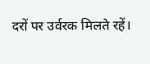दरों पर उर्वरक मिलते रहें।